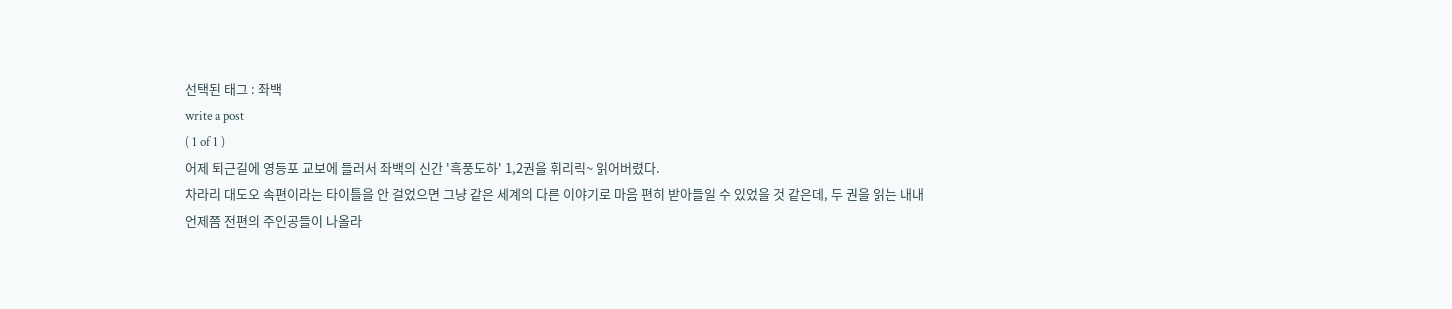선택된 태그 : 좌백
write a post
( 1 of 1 )
어제 퇴근길에 영등포 교보에 들러서 좌백의 신간 '흑풍도하' 1,2권을 휘리릭~ 읽어버렸다.
차라리 대도오 속편이라는 타이틀을 안 걸었으면 그냥 같은 세계의 다른 이야기로 마음 편히 받아들일 수 있었을 것 같은데, 두 권을 읽는 내내
언제쯤 전편의 주인공들이 나올라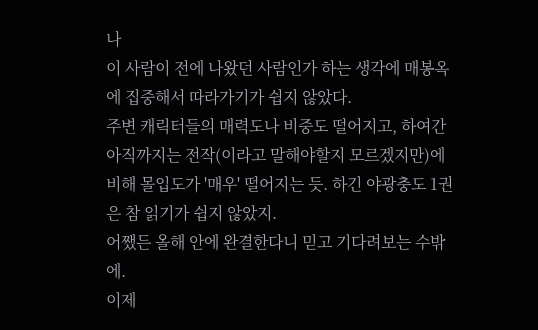나
이 사람이 전에 나왔던 사람인가 하는 생각에 매봉옥에 집중해서 따라가기가 쉽지 않았다.
주변 캐릭터들의 매력도나 비중도 떨어지고, 하여간 아직까지는 전작(이라고 말해야할지 모르겠지만)에 비해 몰입도가 '매우' 떨어지는 듯. 하긴 야광충도 1권은 참 읽기가 쉽지 않았지.
어쨌든 올해 안에 완결한다니 믿고 기다려보는 수밖에.
이제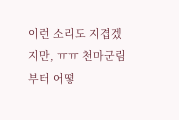이런 소리도 지겹겠지만, ㅠㅠ 천마군림부터 어떻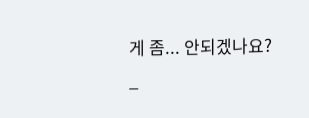게 좀... 안되겠나요?
_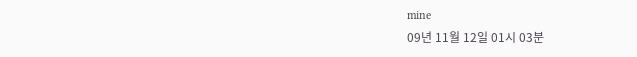mine
09년 11월 12일 01시 03분